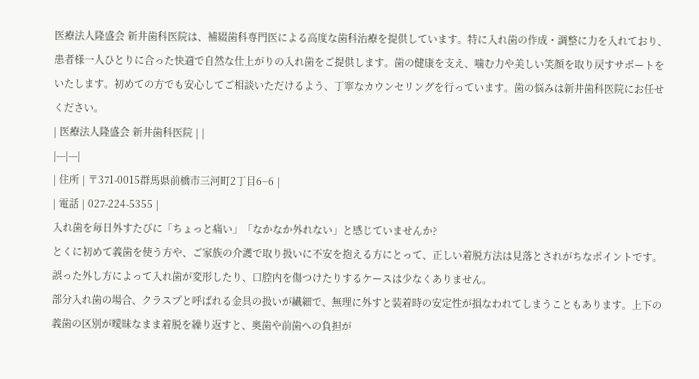医療法人隆盛会 新井歯科医院は、補綴歯科専門医による高度な歯科治療を提供しています。特に入れ歯の作成・調整に力を入れており、患者様一人ひとりに合った快適で自然な仕上がりの入れ歯をご提供します。歯の健康を支え、噛む力や美しい笑顔を取り戻すサポートをいたします。初めての方でも安心してご相談いただけるよう、丁寧なカウンセリングを行っています。歯の悩みは新井歯科医院にお任せください。
| 医療法人隆盛会 新井歯科医院 | |
|---|---|
| 住所 | 〒371-0015群馬県前橋市三河町2丁目6−6 |
| 電話 | 027-224-5355 |
入れ歯を毎日外すたびに「ちょっと痛い」「なかなか外れない」と感じていませんか?
とくに初めて義歯を使う方や、ご家族の介護で取り扱いに不安を抱える方にとって、正しい着脱方法は見落とされがちなポイントです。誤った外し方によって入れ歯が変形したり、口腔内を傷つけたりするケースは少なくありません。
部分入れ歯の場合、クラスプと呼ばれる金具の扱いが繊細で、無理に外すと装着時の安定性が損なわれてしまうこともあります。上下の義歯の区別が曖昧なまま着脱を繰り返すと、奥歯や前歯への負担が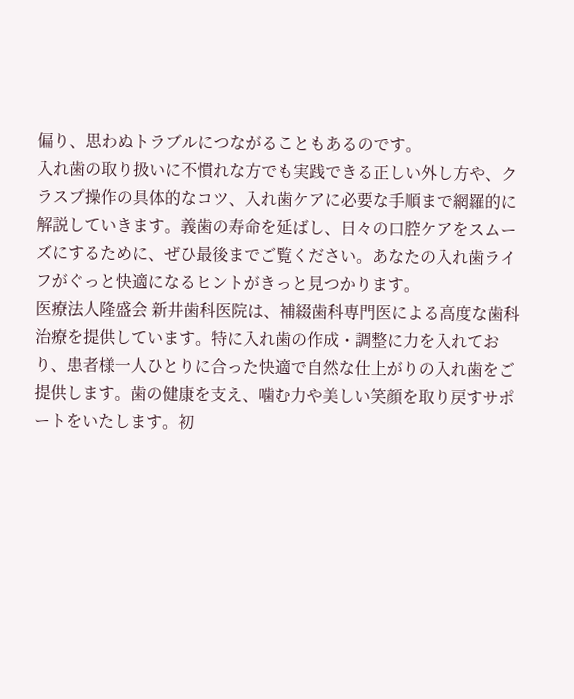偏り、思わぬトラブルにつながることもあるのです。
入れ歯の取り扱いに不慣れな方でも実践できる正しい外し方や、クラスプ操作の具体的なコツ、入れ歯ケアに必要な手順まで網羅的に解説していきます。義歯の寿命を延ばし、日々の口腔ケアをスムーズにするために、ぜひ最後までご覧ください。あなたの入れ歯ライフがぐっと快適になるヒントがきっと見つかります。
医療法人隆盛会 新井歯科医院は、補綴歯科専門医による高度な歯科治療を提供しています。特に入れ歯の作成・調整に力を入れており、患者様一人ひとりに合った快適で自然な仕上がりの入れ歯をご提供します。歯の健康を支え、噛む力や美しい笑顔を取り戻すサポートをいたします。初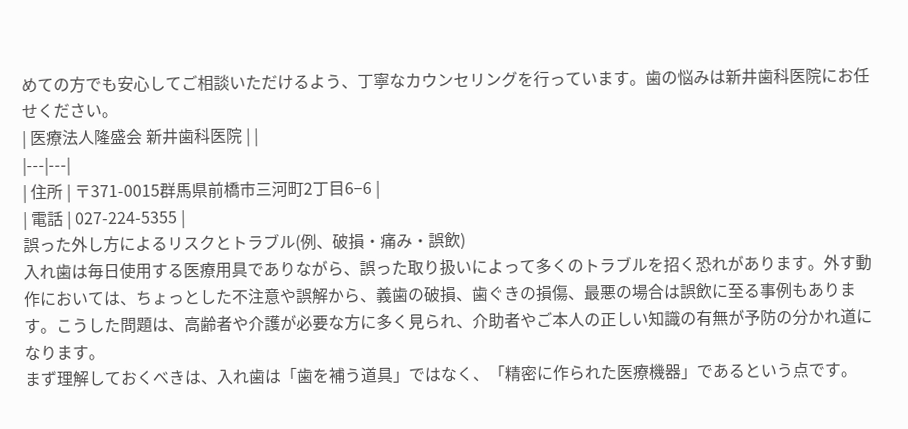めての方でも安心してご相談いただけるよう、丁寧なカウンセリングを行っています。歯の悩みは新井歯科医院にお任せください。
| 医療法人隆盛会 新井歯科医院 | |
|---|---|
| 住所 | 〒371-0015群馬県前橋市三河町2丁目6−6 |
| 電話 | 027-224-5355 |
誤った外し方によるリスクとトラブル(例、破損・痛み・誤飲)
入れ歯は毎日使用する医療用具でありながら、誤った取り扱いによって多くのトラブルを招く恐れがあります。外す動作においては、ちょっとした不注意や誤解から、義歯の破損、歯ぐきの損傷、最悪の場合は誤飲に至る事例もあります。こうした問題は、高齢者や介護が必要な方に多く見られ、介助者やご本人の正しい知識の有無が予防の分かれ道になります。
まず理解しておくべきは、入れ歯は「歯を補う道具」ではなく、「精密に作られた医療機器」であるという点です。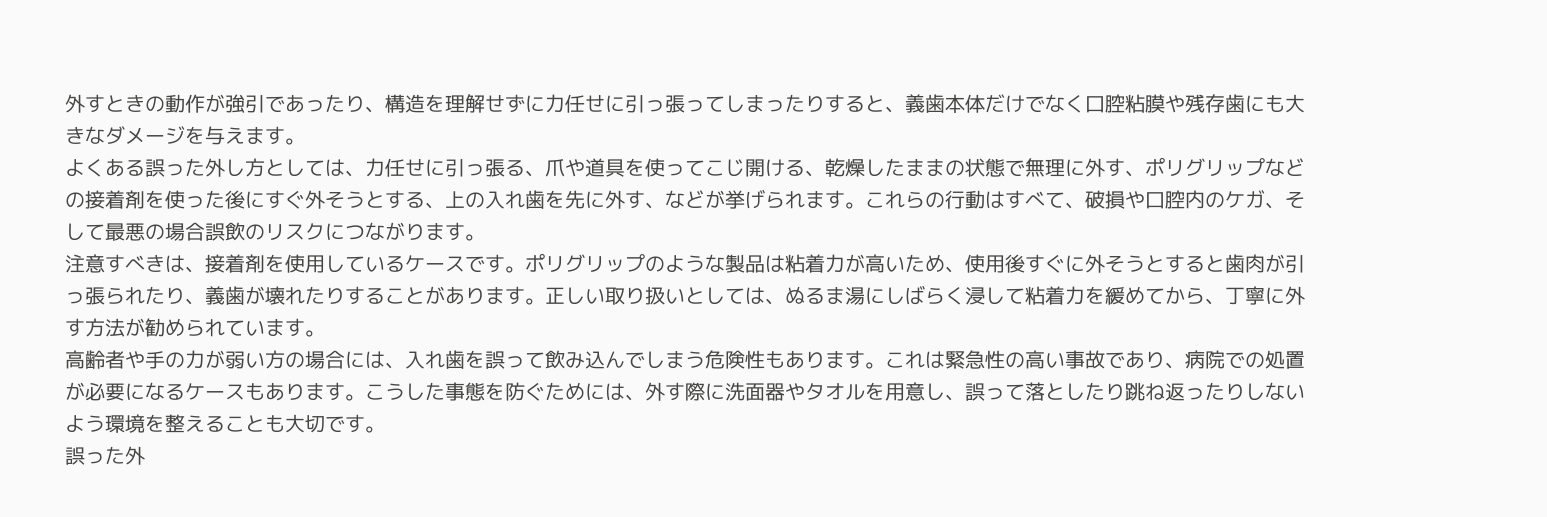外すときの動作が強引であったり、構造を理解せずに力任せに引っ張ってしまったりすると、義歯本体だけでなく口腔粘膜や残存歯にも大きなダメージを与えます。
よくある誤った外し方としては、力任せに引っ張る、爪や道具を使ってこじ開ける、乾燥したままの状態で無理に外す、ポリグリップなどの接着剤を使った後にすぐ外そうとする、上の入れ歯を先に外す、などが挙げられます。これらの行動はすべて、破損や口腔内のケガ、そして最悪の場合誤飲のリスクにつながります。
注意すべきは、接着剤を使用しているケースです。ポリグリップのような製品は粘着力が高いため、使用後すぐに外そうとすると歯肉が引っ張られたり、義歯が壊れたりすることがあります。正しい取り扱いとしては、ぬるま湯にしばらく浸して粘着力を緩めてから、丁寧に外す方法が勧められています。
高齢者や手の力が弱い方の場合には、入れ歯を誤って飲み込んでしまう危険性もあります。これは緊急性の高い事故であり、病院での処置が必要になるケースもあります。こうした事態を防ぐためには、外す際に洗面器やタオルを用意し、誤って落としたり跳ね返ったりしないよう環境を整えることも大切です。
誤った外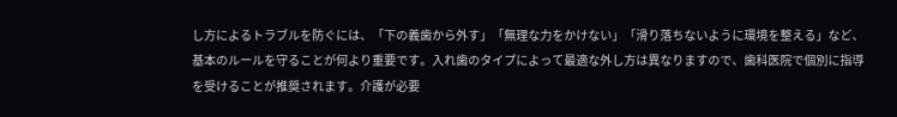し方によるトラブルを防ぐには、「下の義歯から外す」「無理な力をかけない」「滑り落ちないように環境を整える」など、基本のルールを守ることが何より重要です。入れ歯のタイプによって最適な外し方は異なりますので、歯科医院で個別に指導を受けることが推奨されます。介護が必要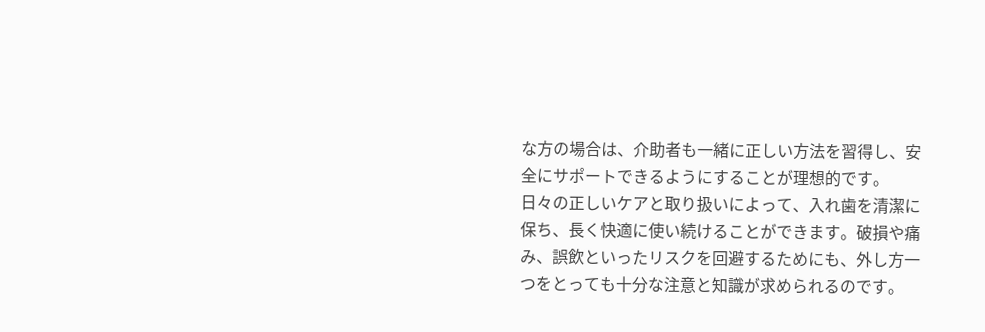な方の場合は、介助者も一緒に正しい方法を習得し、安全にサポートできるようにすることが理想的です。
日々の正しいケアと取り扱いによって、入れ歯を清潔に保ち、長く快適に使い続けることができます。破損や痛み、誤飲といったリスクを回避するためにも、外し方一つをとっても十分な注意と知識が求められるのです。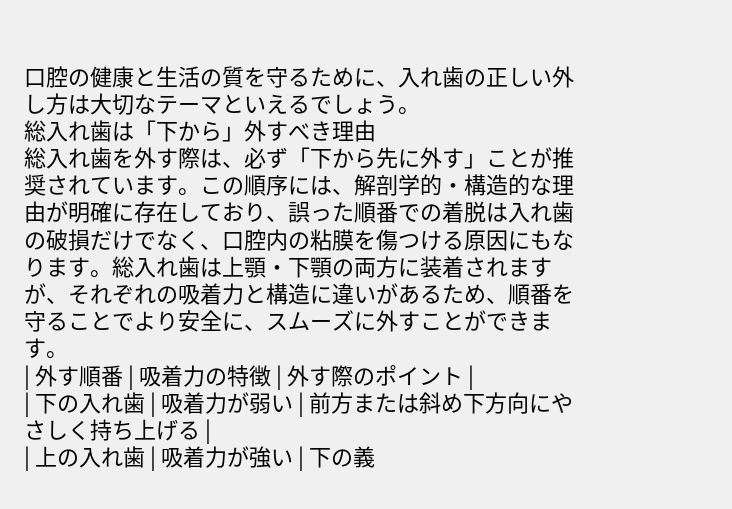口腔の健康と生活の質を守るために、入れ歯の正しい外し方は大切なテーマといえるでしょう。
総入れ歯は「下から」外すべき理由
総入れ歯を外す際は、必ず「下から先に外す」ことが推奨されています。この順序には、解剖学的・構造的な理由が明確に存在しており、誤った順番での着脱は入れ歯の破損だけでなく、口腔内の粘膜を傷つける原因にもなります。総入れ歯は上顎・下顎の両方に装着されますが、それぞれの吸着力と構造に違いがあるため、順番を守ることでより安全に、スムーズに外すことができます。
| 外す順番 | 吸着力の特徴 | 外す際のポイント |
| 下の入れ歯 | 吸着力が弱い | 前方または斜め下方向にやさしく持ち上げる |
| 上の入れ歯 | 吸着力が強い | 下の義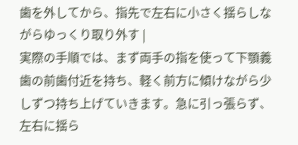歯を外してから、指先で左右に小さく揺らしながらゆっくり取り外す |
実際の手順では、まず両手の指を使って下顎義歯の前歯付近を持ち、軽く前方に傾けながら少しずつ持ち上げていきます。急に引っ張らず、左右に揺ら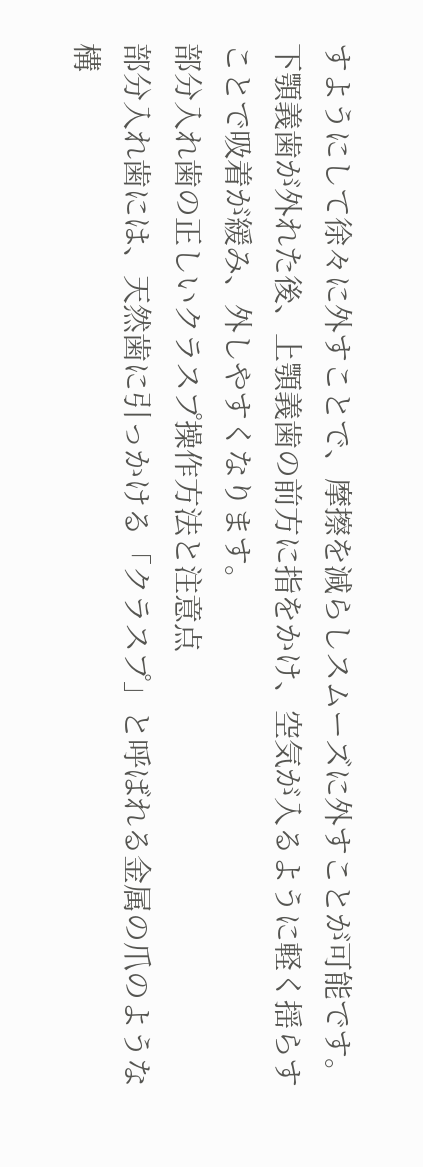すようにして徐々に外すことで、摩擦を減らしスムーズに外すことが可能です。下顎義歯が外れた後、上顎義歯の前方に指をかけ、空気が入るように軽く揺らすことで吸着が緩み、外しやすくなります。
部分入れ歯の正しいクラスプ操作方法と注意点
部分入れ歯には、天然歯に引っかける「クラスプ」と呼ばれる金属の爪のような構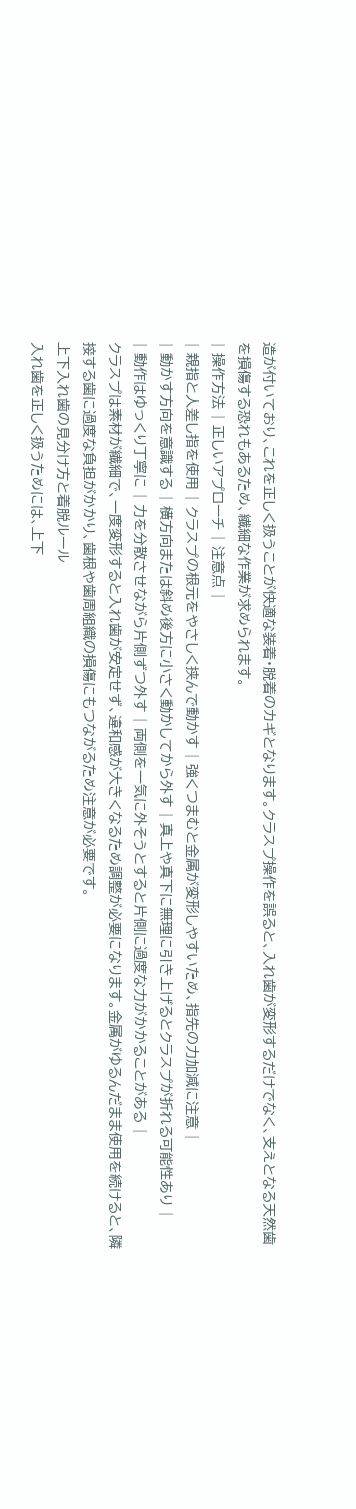造が付いており、これを正しく扱うことが快適な装着・脱着のカギとなります。クラスプ操作を誤ると、入れ歯が変形するだけでなく、支えとなる天然歯を損傷する恐れもあるため、繊細な作業が求められます。
| 操作方法 | 正しいアプローチ | 注意点 |
| 親指と人差し指を使用 | クラスプの根元をやさしく挟んで動かす | 強くつまむと金属が変形しやすいため、指先の力加減に注意 |
| 動かす方向を意識する | 横方向または斜め後方に小さく動かしてから外す | 真上や真下に無理に引き上げるとクラスプが折れる可能性あり |
| 動作はゆっくり丁寧に | 力を分散させながら片側ずつ外す | 両側を一気に外そうとすると片側に過度な力がかかることがある |
クラスプは素材が繊細で、一度変形すると入れ歯が安定せず、違和感が大きくなるため調整が必要になります。金属がゆるんだまま使用を続けると、隣接する歯に過度な負担がかかり、歯根や歯周組織の損傷にもつながるため注意が必要です。
上下入れ歯の見分け方と着脱ルール
入れ歯を正しく扱うためには、上下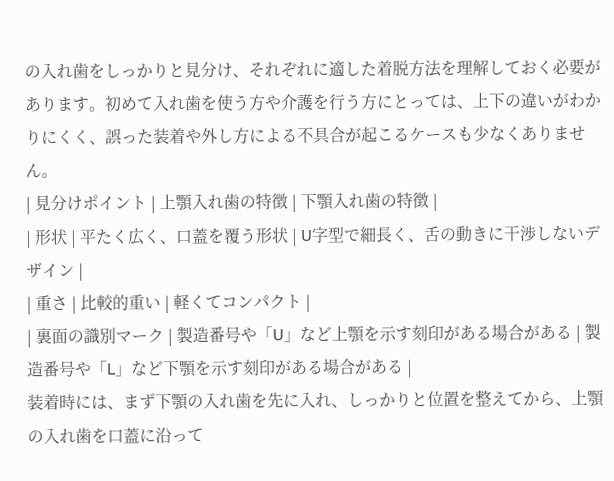の入れ歯をしっかりと見分け、それぞれに適した着脱方法を理解しておく必要があります。初めて入れ歯を使う方や介護を行う方にとっては、上下の違いがわかりにくく、誤った装着や外し方による不具合が起こるケースも少なくありません。
| 見分けポイント | 上顎入れ歯の特徴 | 下顎入れ歯の特徴 |
| 形状 | 平たく広く、口蓋を覆う形状 | U字型で細長く、舌の動きに干渉しないデザイン |
| 重さ | 比較的重い | 軽くてコンパクト |
| 裏面の識別マーク | 製造番号や「U」など上顎を示す刻印がある場合がある | 製造番号や「L」など下顎を示す刻印がある場合がある |
装着時には、まず下顎の入れ歯を先に入れ、しっかりと位置を整えてから、上顎の入れ歯を口蓋に沿って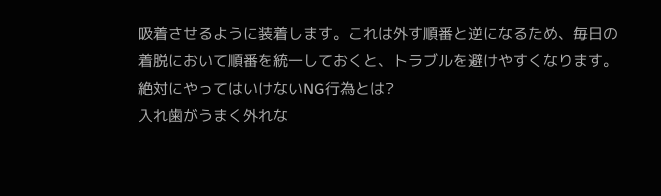吸着させるように装着します。これは外す順番と逆になるため、毎日の着脱において順番を統一しておくと、トラブルを避けやすくなります。
絶対にやってはいけないNG行為とは?
入れ歯がうまく外れな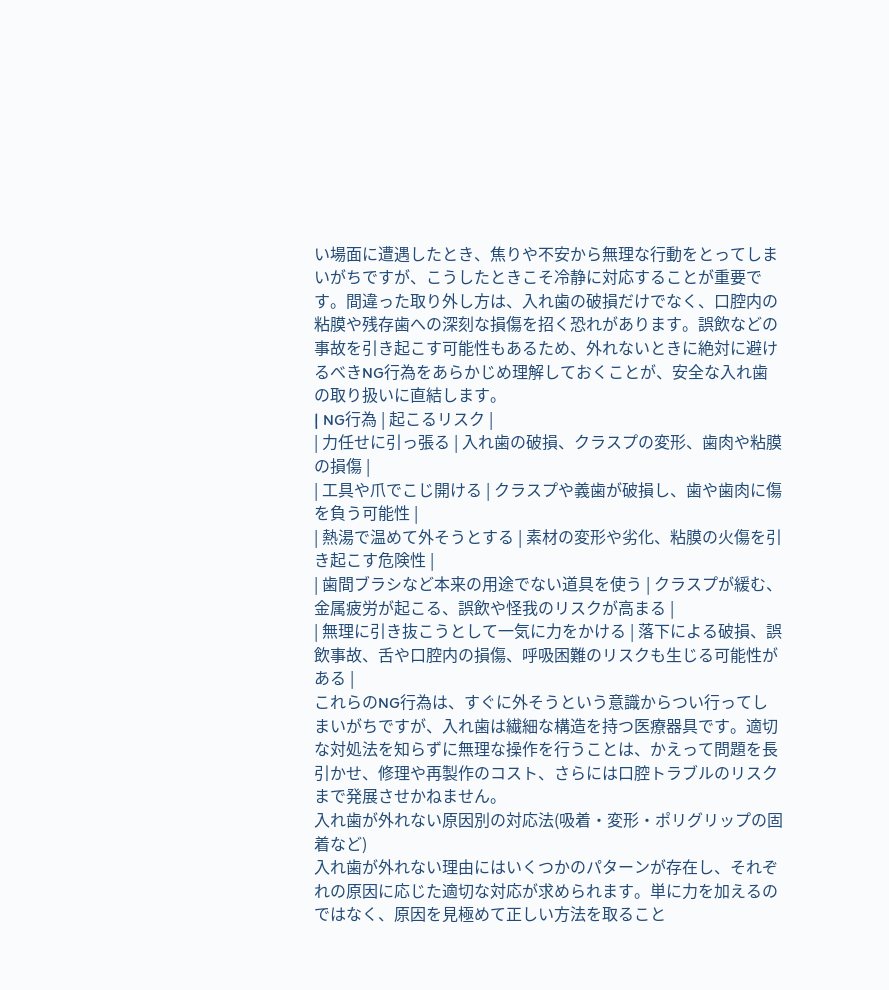い場面に遭遇したとき、焦りや不安から無理な行動をとってしまいがちですが、こうしたときこそ冷静に対応することが重要です。間違った取り外し方は、入れ歯の破損だけでなく、口腔内の粘膜や残存歯への深刻な損傷を招く恐れがあります。誤飲などの事故を引き起こす可能性もあるため、外れないときに絶対に避けるべきNG行為をあらかじめ理解しておくことが、安全な入れ歯の取り扱いに直結します。
| NG行為 | 起こるリスク |
| 力任せに引っ張る | 入れ歯の破損、クラスプの変形、歯肉や粘膜の損傷 |
| 工具や爪でこじ開ける | クラスプや義歯が破損し、歯や歯肉に傷を負う可能性 |
| 熱湯で温めて外そうとする | 素材の変形や劣化、粘膜の火傷を引き起こす危険性 |
| 歯間ブラシなど本来の用途でない道具を使う | クラスプが緩む、金属疲労が起こる、誤飲や怪我のリスクが高まる |
| 無理に引き抜こうとして一気に力をかける | 落下による破損、誤飲事故、舌や口腔内の損傷、呼吸困難のリスクも生じる可能性がある |
これらのNG行為は、すぐに外そうという意識からつい行ってしまいがちですが、入れ歯は繊細な構造を持つ医療器具です。適切な対処法を知らずに無理な操作を行うことは、かえって問題を長引かせ、修理や再製作のコスト、さらには口腔トラブルのリスクまで発展させかねません。
入れ歯が外れない原因別の対応法(吸着・変形・ポリグリップの固着など)
入れ歯が外れない理由にはいくつかのパターンが存在し、それぞれの原因に応じた適切な対応が求められます。単に力を加えるのではなく、原因を見極めて正しい方法を取ること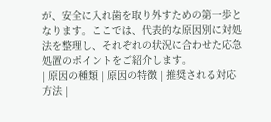が、安全に入れ歯を取り外すための第一歩となります。ここでは、代表的な原因別に対処法を整理し、それぞれの状況に合わせた応急処置のポイントをご紹介します。
| 原因の種類 | 原因の特徴 | 推奨される対応方法 |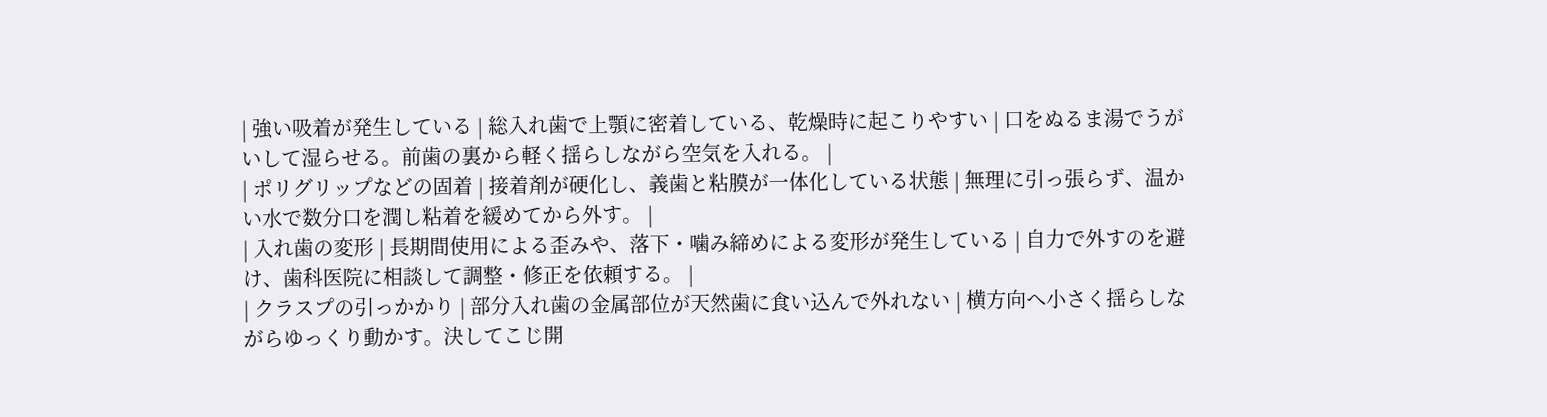| 強い吸着が発生している | 総入れ歯で上顎に密着している、乾燥時に起こりやすい | 口をぬるま湯でうがいして湿らせる。前歯の裏から軽く揺らしながら空気を入れる。 |
| ポリグリップなどの固着 | 接着剤が硬化し、義歯と粘膜が一体化している状態 | 無理に引っ張らず、温かい水で数分口を潤し粘着を緩めてから外す。 |
| 入れ歯の変形 | 長期間使用による歪みや、落下・噛み締めによる変形が発生している | 自力で外すのを避け、歯科医院に相談して調整・修正を依頼する。 |
| クラスプの引っかかり | 部分入れ歯の金属部位が天然歯に食い込んで外れない | 横方向へ小さく揺らしながらゆっくり動かす。決してこじ開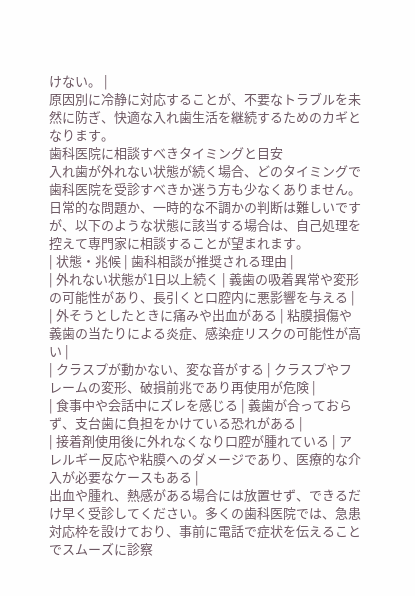けない。 |
原因別に冷静に対応することが、不要なトラブルを未然に防ぎ、快適な入れ歯生活を継続するためのカギとなります。
歯科医院に相談すべきタイミングと目安
入れ歯が外れない状態が続く場合、どのタイミングで歯科医院を受診すべきか迷う方も少なくありません。日常的な問題か、一時的な不調かの判断は難しいですが、以下のような状態に該当する場合は、自己処理を控えて専門家に相談することが望まれます。
| 状態・兆候 | 歯科相談が推奨される理由 |
| 外れない状態が1日以上続く | 義歯の吸着異常や変形の可能性があり、長引くと口腔内に悪影響を与える |
| 外そうとしたときに痛みや出血がある | 粘膜損傷や義歯の当たりによる炎症、感染症リスクの可能性が高い |
| クラスプが動かない、変な音がする | クラスプやフレームの変形、破損前兆であり再使用が危険 |
| 食事中や会話中にズレを感じる | 義歯が合っておらず、支台歯に負担をかけている恐れがある |
| 接着剤使用後に外れなくなり口腔が腫れている | アレルギー反応や粘膜へのダメージであり、医療的な介入が必要なケースもある |
出血や腫れ、熱感がある場合には放置せず、できるだけ早く受診してください。多くの歯科医院では、急患対応枠を設けており、事前に電話で症状を伝えることでスムーズに診察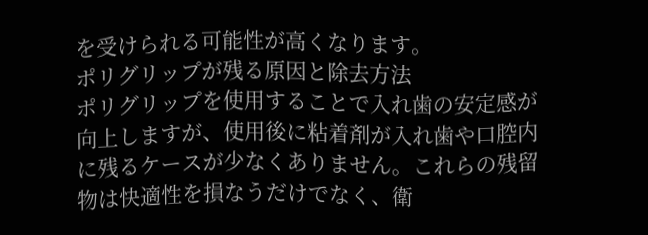を受けられる可能性が高くなります。
ポリグリップが残る原因と除去方法
ポリグリップを使用することで入れ歯の安定感が向上しますが、使用後に粘着剤が入れ歯や口腔内に残るケースが少なくありません。これらの残留物は快適性を損なうだけでなく、衛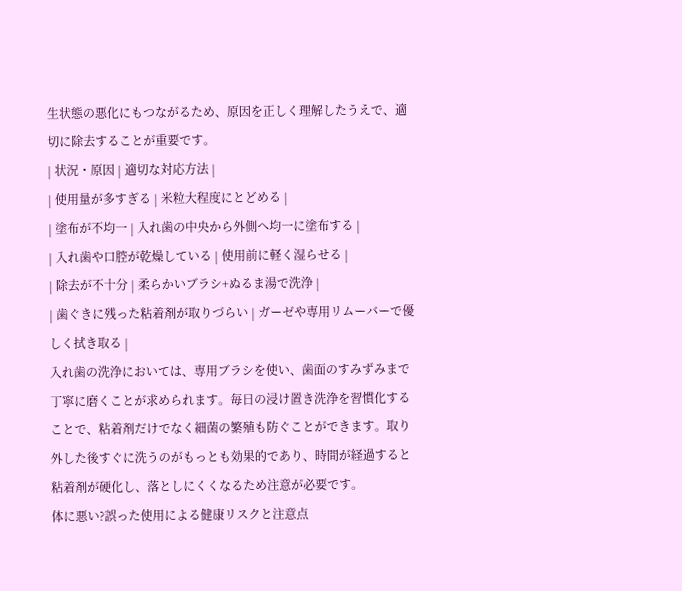生状態の悪化にもつながるため、原因を正しく理解したうえで、適切に除去することが重要です。
| 状況・原因 | 適切な対応方法 |
| 使用量が多すぎる | 米粒大程度にとどめる |
| 塗布が不均一 | 入れ歯の中央から外側へ均一に塗布する |
| 入れ歯や口腔が乾燥している | 使用前に軽く湿らせる |
| 除去が不十分 | 柔らかいブラシ+ぬるま湯で洗浄 |
| 歯ぐきに残った粘着剤が取りづらい | ガーゼや専用リムーバーで優しく拭き取る |
入れ歯の洗浄においては、専用ブラシを使い、歯面のすみずみまで丁寧に磨くことが求められます。毎日の浸け置き洗浄を習慣化することで、粘着剤だけでなく細菌の繁殖も防ぐことができます。取り外した後すぐに洗うのがもっとも効果的であり、時間が経過すると粘着剤が硬化し、落としにくくなるため注意が必要です。
体に悪い?誤った使用による健康リスクと注意点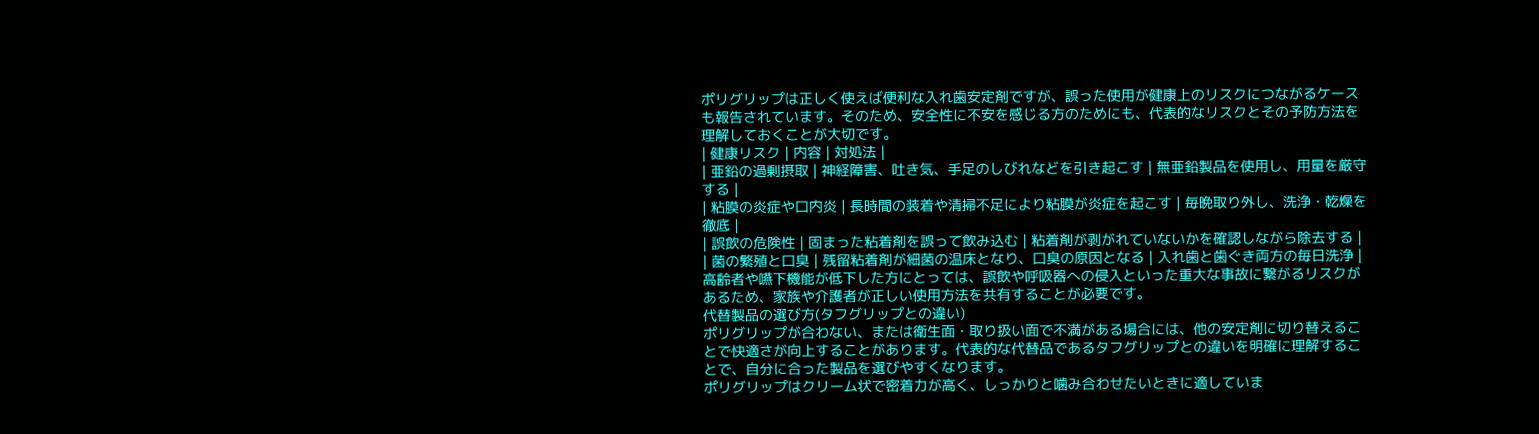ポリグリップは正しく使えば便利な入れ歯安定剤ですが、誤った使用が健康上のリスクにつながるケースも報告されています。そのため、安全性に不安を感じる方のためにも、代表的なリスクとその予防方法を理解しておくことが大切です。
| 健康リスク | 内容 | 対処法 |
| 亜鉛の過剰摂取 | 神経障害、吐き気、手足のしびれなどを引き起こす | 無亜鉛製品を使用し、用量を厳守する |
| 粘膜の炎症や口内炎 | 長時間の装着や清掃不足により粘膜が炎症を起こす | 毎晩取り外し、洗浄・乾燥を徹底 |
| 誤飲の危険性 | 固まった粘着剤を誤って飲み込む | 粘着剤が剥がれていないかを確認しながら除去する |
| 菌の繁殖と口臭 | 残留粘着剤が細菌の温床となり、口臭の原因となる | 入れ歯と歯ぐき両方の毎日洗浄 |
高齢者や嚥下機能が低下した方にとっては、誤飲や呼吸器への侵入といった重大な事故に繋がるリスクがあるため、家族や介護者が正しい使用方法を共有することが必要です。
代替製品の選び方(タフグリップとの違い)
ポリグリップが合わない、または衛生面・取り扱い面で不満がある場合には、他の安定剤に切り替えることで快適さが向上することがあります。代表的な代替品であるタフグリップとの違いを明確に理解することで、自分に合った製品を選びやすくなります。
ポリグリップはクリーム状で密着力が高く、しっかりと噛み合わせたいときに適していま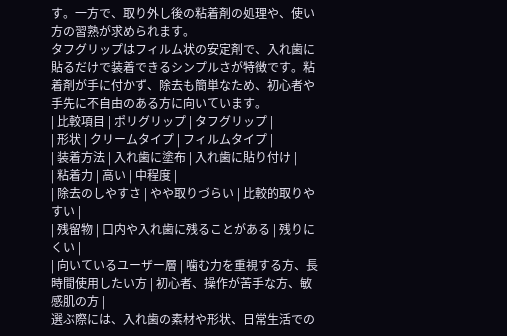す。一方で、取り外し後の粘着剤の処理や、使い方の習熟が求められます。
タフグリップはフィルム状の安定剤で、入れ歯に貼るだけで装着できるシンプルさが特徴です。粘着剤が手に付かず、除去も簡単なため、初心者や手先に不自由のある方に向いています。
| 比較項目 | ポリグリップ | タフグリップ |
| 形状 | クリームタイプ | フィルムタイプ |
| 装着方法 | 入れ歯に塗布 | 入れ歯に貼り付け |
| 粘着力 | 高い | 中程度 |
| 除去のしやすさ | やや取りづらい | 比較的取りやすい |
| 残留物 | 口内や入れ歯に残ることがある | 残りにくい |
| 向いているユーザー層 | 噛む力を重視する方、長時間使用したい方 | 初心者、操作が苦手な方、敏感肌の方 |
選ぶ際には、入れ歯の素材や形状、日常生活での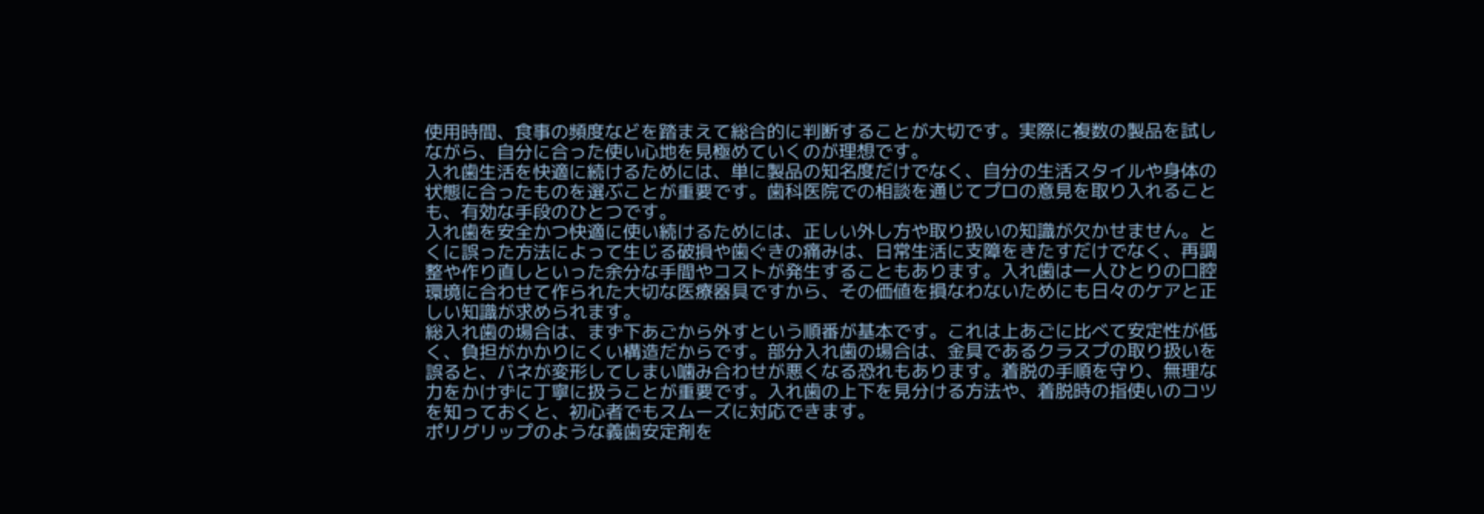使用時間、食事の頻度などを踏まえて総合的に判断することが大切です。実際に複数の製品を試しながら、自分に合った使い心地を見極めていくのが理想です。
入れ歯生活を快適に続けるためには、単に製品の知名度だけでなく、自分の生活スタイルや身体の状態に合ったものを選ぶことが重要です。歯科医院での相談を通じてプロの意見を取り入れることも、有効な手段のひとつです。
入れ歯を安全かつ快適に使い続けるためには、正しい外し方や取り扱いの知識が欠かせません。とくに誤った方法によって生じる破損や歯ぐきの痛みは、日常生活に支障をきたすだけでなく、再調整や作り直しといった余分な手間やコストが発生することもあります。入れ歯は一人ひとりの口腔環境に合わせて作られた大切な医療器具ですから、その価値を損なわないためにも日々のケアと正しい知識が求められます。
総入れ歯の場合は、まず下あごから外すという順番が基本です。これは上あごに比べて安定性が低く、負担がかかりにくい構造だからです。部分入れ歯の場合は、金具であるクラスプの取り扱いを誤ると、バネが変形してしまい噛み合わせが悪くなる恐れもあります。着脱の手順を守り、無理な力をかけずに丁寧に扱うことが重要です。入れ歯の上下を見分ける方法や、着脱時の指使いのコツを知っておくと、初心者でもスムーズに対応できます。
ポリグリップのような義歯安定剤を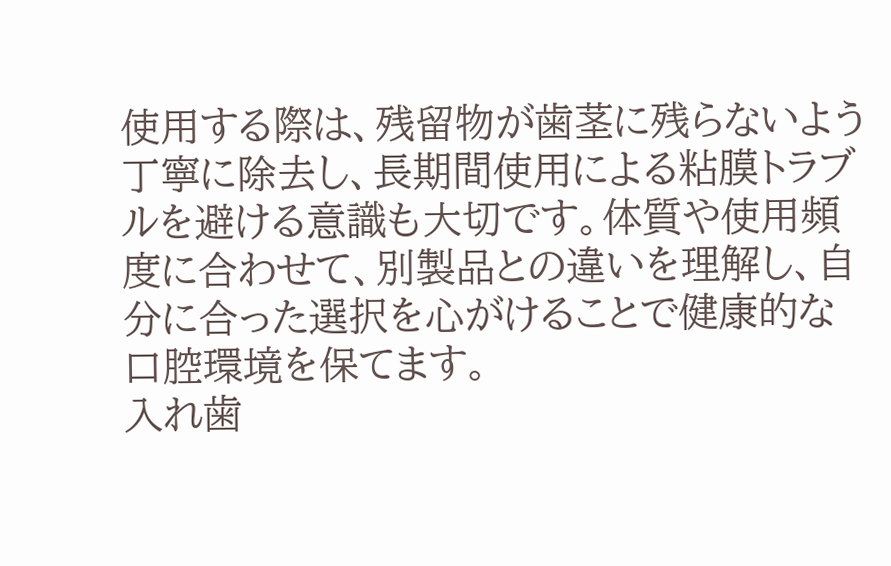使用する際は、残留物が歯茎に残らないよう丁寧に除去し、長期間使用による粘膜トラブルを避ける意識も大切です。体質や使用頻度に合わせて、別製品との違いを理解し、自分に合った選択を心がけることで健康的な口腔環境を保てます。
入れ歯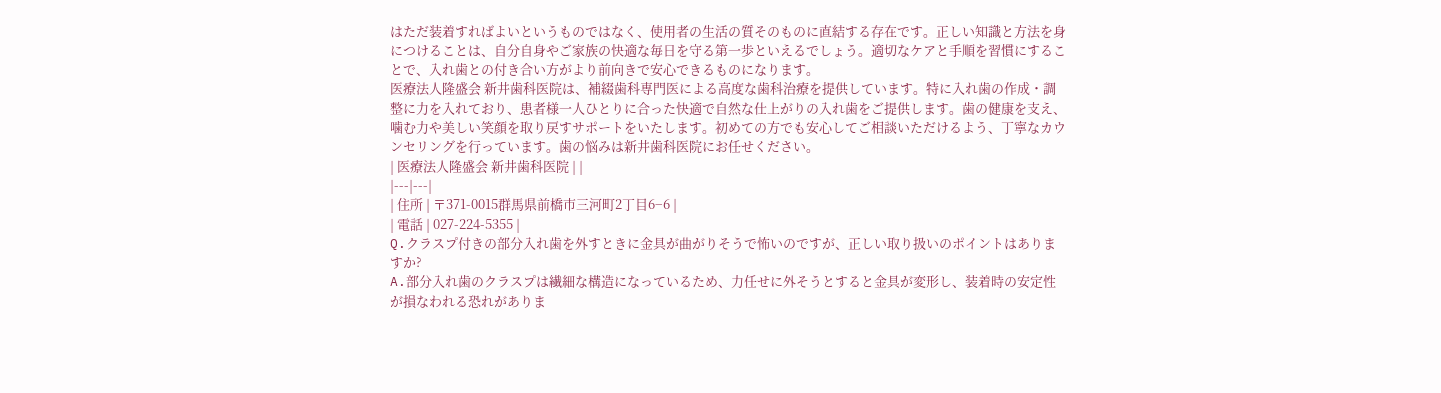はただ装着すればよいというものではなく、使用者の生活の質そのものに直結する存在です。正しい知識と方法を身につけることは、自分自身やご家族の快適な毎日を守る第一歩といえるでしょう。適切なケアと手順を習慣にすることで、入れ歯との付き合い方がより前向きで安心できるものになります。
医療法人隆盛会 新井歯科医院は、補綴歯科専門医による高度な歯科治療を提供しています。特に入れ歯の作成・調整に力を入れており、患者様一人ひとりに合った快適で自然な仕上がりの入れ歯をご提供します。歯の健康を支え、噛む力や美しい笑顔を取り戻すサポートをいたします。初めての方でも安心してご相談いただけるよう、丁寧なカウンセリングを行っています。歯の悩みは新井歯科医院にお任せください。
| 医療法人隆盛会 新井歯科医院 | |
|---|---|
| 住所 | 〒371-0015群馬県前橋市三河町2丁目6−6 |
| 電話 | 027-224-5355 |
Q.クラスプ付きの部分入れ歯を外すときに金具が曲がりそうで怖いのですが、正しい取り扱いのポイントはありますか?
A.部分入れ歯のクラスプは繊細な構造になっているため、力任せに外そうとすると金具が変形し、装着時の安定性が損なわれる恐れがありま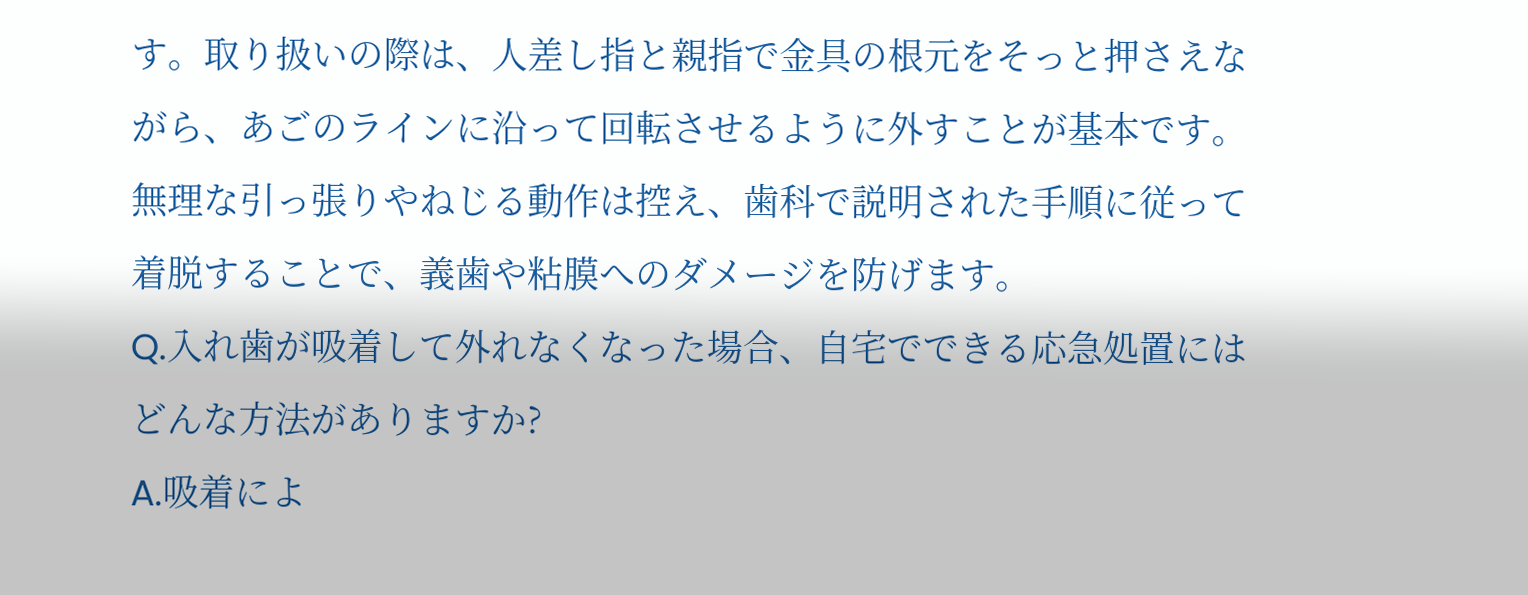す。取り扱いの際は、人差し指と親指で金具の根元をそっと押さえながら、あごのラインに沿って回転させるように外すことが基本です。無理な引っ張りやねじる動作は控え、歯科で説明された手順に従って着脱することで、義歯や粘膜へのダメージを防げます。
Q.入れ歯が吸着して外れなくなった場合、自宅でできる応急処置にはどんな方法がありますか?
A.吸着によ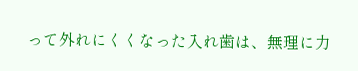って外れにくくなった入れ歯は、無理に力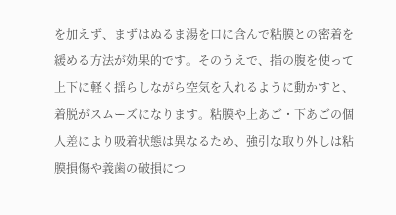を加えず、まずはぬるま湯を口に含んで粘膜との密着を緩める方法が効果的です。そのうえで、指の腹を使って上下に軽く揺らしながら空気を入れるように動かすと、着脱がスムーズになります。粘膜や上あご・下あごの個人差により吸着状態は異なるため、強引な取り外しは粘膜損傷や義歯の破損につ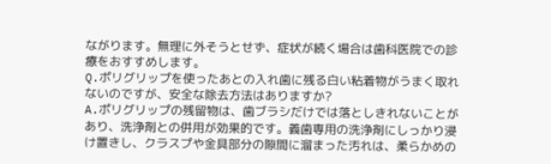ながります。無理に外そうとせず、症状が続く場合は歯科医院での診療をおすすめします。
Q.ポリグリップを使ったあとの入れ歯に残る白い粘着物がうまく取れないのですが、安全な除去方法はありますか?
A.ポリグリップの残留物は、歯ブラシだけでは落としきれないことがあり、洗浄剤との併用が効果的です。義歯専用の洗浄剤にしっかり浸け置きし、クラスプや金具部分の隙間に溜まった汚れは、柔らかめの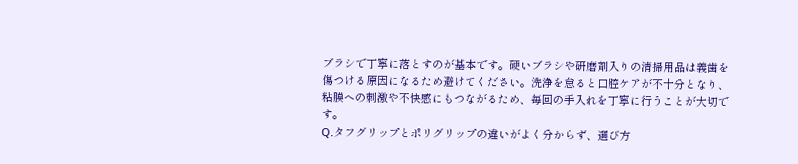ブラシで丁寧に落とすのが基本です。硬いブラシや研磨剤入りの清掃用品は義歯を傷つける原因になるため避けてください。洗浄を怠ると口腔ケアが不十分となり、粘膜への刺激や不快感にもつながるため、毎回の手入れを丁寧に行うことが大切です。
Q.タフグリップとポリグリップの違いがよく分からず、選び方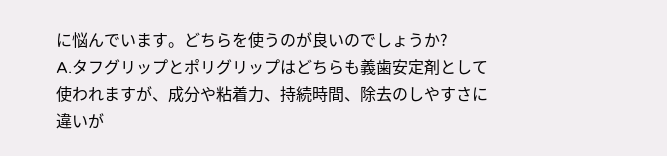に悩んでいます。どちらを使うのが良いのでしょうか?
A.タフグリップとポリグリップはどちらも義歯安定剤として使われますが、成分や粘着力、持続時間、除去のしやすさに違いが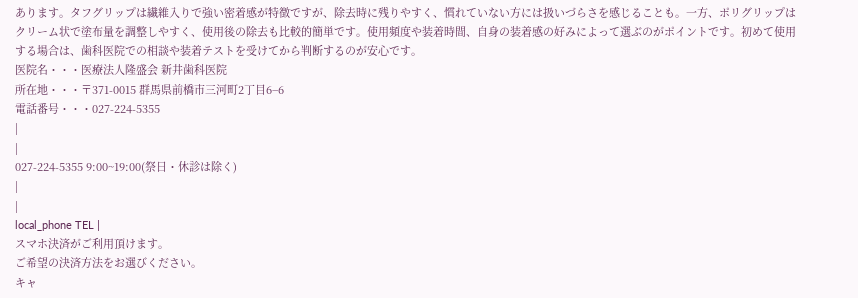あります。タフグリップは繊維入りで強い密着感が特徴ですが、除去時に残りやすく、慣れていない方には扱いづらさを感じることも。一方、ポリグリップはクリーム状で塗布量を調整しやすく、使用後の除去も比較的簡単です。使用頻度や装着時間、自身の装着感の好みによって選ぶのがポイントです。初めて使用する場合は、歯科医院での相談や装着テストを受けてから判断するのが安心です。
医院名・・・医療法人隆盛会 新井歯科医院
所在地・・・〒371-0015 群馬県前橋市三河町2丁目6−6
電話番号・・・027-224-5355
|
|
027-224-5355 9:00~19:00(祭日・休診は除く)
|
|
local_phone TEL |
スマホ決済がご利用頂けます。
ご希望の決済方法をお選びください。
キャ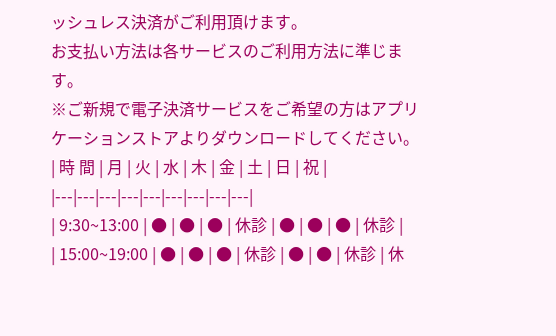ッシュレス決済がご利用頂けます。
お支払い方法は各サービスのご利用方法に準じます。
※ご新規で電子決済サービスをご希望の方はアプリケーションストアよりダウンロードしてください。
| 時 間 | 月 | 火 | 水 | 木 | 金 | 土 | 日 | 祝 |
|---|---|---|---|---|---|---|---|---|
| 9:30~13:00 | ● | ● | ● | 休診 | ● | ● | ● | 休診 |
| 15:00~19:00 | ● | ● | ● | 休診 | ● | ● | 休診 | 休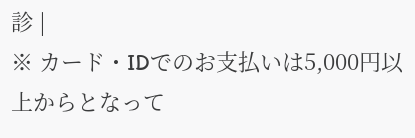診 |
※ カード・IDでのお支払いは5,000円以上からとなって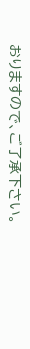おりますので、ご了承下さい。